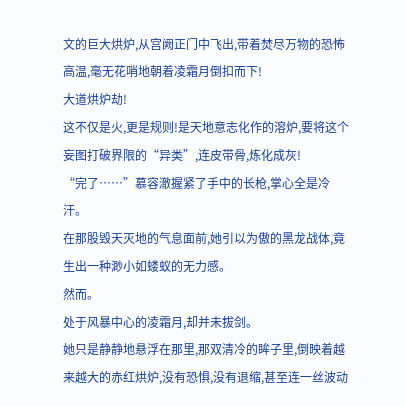文的巨大烘炉,从宫阙正门中飞出,带着焚尽万物的恐怖高温,毫无花哨地朝着凌霜月倒扣而下!
大道烘炉劫!
这不仅是火,更是规则!是天地意志化作的溶炉,要将这个妄图打破界限的“异类”,连皮带骨,炼化成灰!
“完了……”慕容澈握紧了手中的长枪,掌心全是冷汗。
在那股毁天灭地的气息面前,她引以为傲的黑龙战体,竟生出一种渺小如蝼蚁的无力感。
然而。
处于风暴中心的凌霜月,却并未拔剑。
她只是静静地悬浮在那里,那双清冷的眸子里,倒映着越来越大的赤红烘炉,没有恐惧,没有退缩,甚至连一丝波动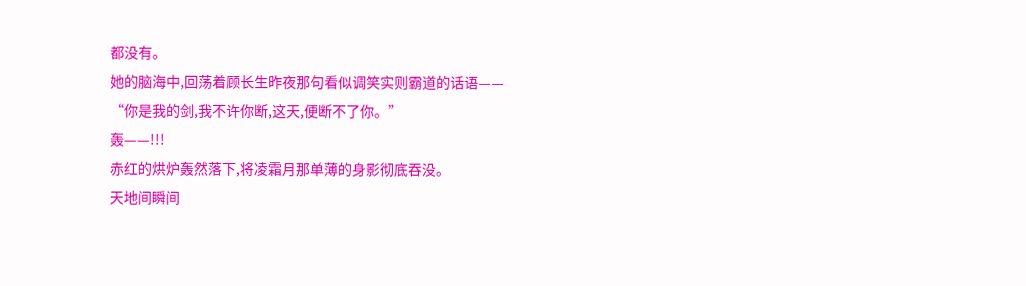都没有。
她的脑海中,回荡着顾长生昨夜那句看似调笑实则霸道的话语——
“你是我的剑,我不许你断,这天,便断不了你。”
轰——!!!
赤红的烘炉轰然落下,将凌霜月那单薄的身影彻底吞没。
天地间瞬间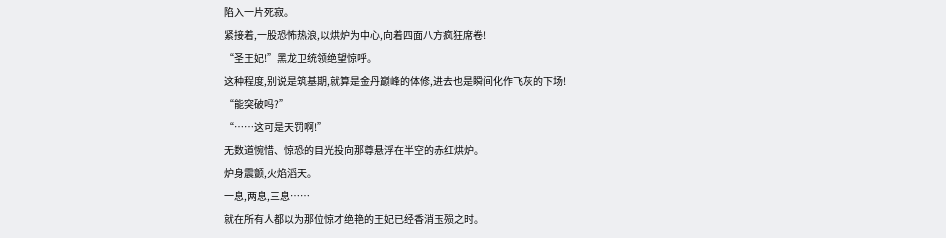陷入一片死寂。
紧接着,一股恐怖热浪,以烘炉为中心,向着四面八方疯狂席卷!
“圣王妃!”黑龙卫统领绝望惊呼。
这种程度,别说是筑基期,就算是金丹巅峰的体修,进去也是瞬间化作飞灰的下场!
“能突破吗?”
“……这可是天罚啊!”
无数道惋惜、惊恐的目光投向那尊悬浮在半空的赤红烘炉。
炉身震颤,火焰滔天。
一息,两息,三息……
就在所有人都以为那位惊才绝艳的王妃已经香消玉殒之时。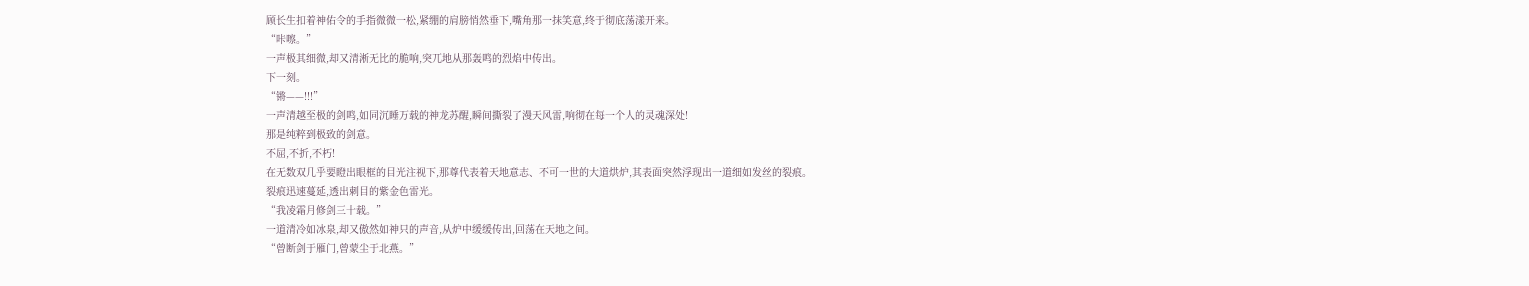顾长生扣着神佑令的手指微微一松,紧绷的肩膀悄然垂下,嘴角那一抹笑意,终于彻底荡漾开来。
“咔嚓。”
一声极其细微,却又清淅无比的脆响,突兀地从那轰鸣的烈焰中传出。
下一刻。
“锵——!!!”
一声清越至极的剑鸣,如同沉睡万载的神龙苏醒,瞬间撕裂了漫天风雷,响彻在每一个人的灵魂深处!
那是纯粹到极致的剑意。
不屈,不折,不朽!
在无数双几乎要瞪出眼框的目光注视下,那尊代表着天地意志、不可一世的大道烘炉,其表面突然浮现出一道细如发丝的裂痕。
裂痕迅速蔓延,透出刺目的紫金色雷光。
“我凌霜月修剑三十载。”
一道清冷如冰泉,却又傲然如神只的声音,从炉中缓缓传出,回荡在天地之间。
“曾断剑于雁门,曾蒙尘于北燕。”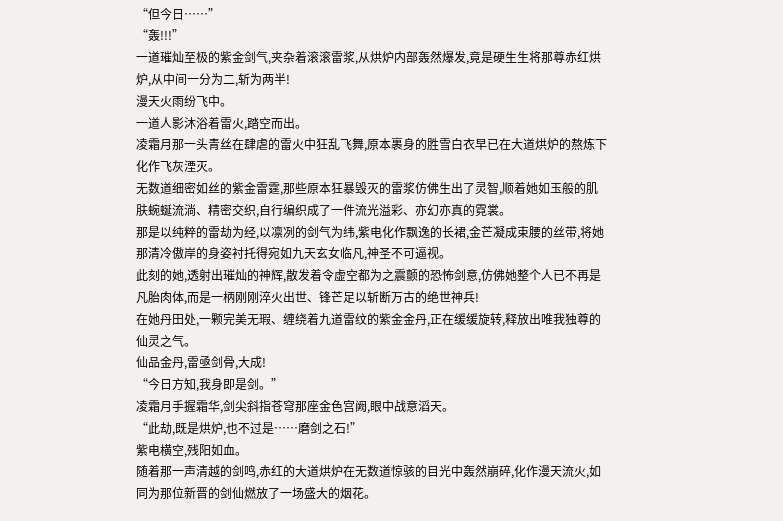“但今日……”
“轰!!!”
一道璀灿至极的紫金剑气,夹杂着滚滚雷浆,从烘炉内部轰然爆发,竟是硬生生将那尊赤红烘炉,从中间一分为二,斩为两半!
漫天火雨纷飞中。
一道人影沐浴着雷火,踏空而出。
凌霜月那一头青丝在肆虐的雷火中狂乱飞舞,原本裹身的胜雪白衣早已在大道烘炉的熬炼下化作飞灰湮灭。
无数道细密如丝的紫金雷霆,那些原本狂暴毁灭的雷浆仿佛生出了灵智,顺着她如玉般的肌肤蜿蜒流淌、精密交织,自行编织成了一件流光溢彩、亦幻亦真的霓裳。
那是以纯粹的雷劫为经,以凛冽的剑气为纬,紫电化作飘逸的长裙,金芒凝成束腰的丝带,将她那清冷傲岸的身姿衬托得宛如九天玄女临凡,神圣不可逼视。
此刻的她,透射出璀灿的神辉,散发着令虚空都为之震颤的恐怖剑意,仿佛她整个人已不再是凡胎肉体,而是一柄刚刚淬火出世、锋芒足以斩断万古的绝世神兵!
在她丹田处,一颗完美无瑕、缠绕着九道雷纹的紫金金丹,正在缓缓旋转,释放出唯我独尊的仙灵之气。
仙品金丹,雷亟剑骨,大成!
“今日方知,我身即是剑。”
凌霜月手握霜华,剑尖斜指苍穹那座金色宫阙,眼中战意滔天。
“此劫,既是烘炉,也不过是……磨剑之石!”
紫电横空,残阳如血。
随着那一声清越的剑鸣,赤红的大道烘炉在无数道惊骇的目光中轰然崩碎,化作漫天流火,如同为那位新晋的剑仙燃放了一场盛大的烟花。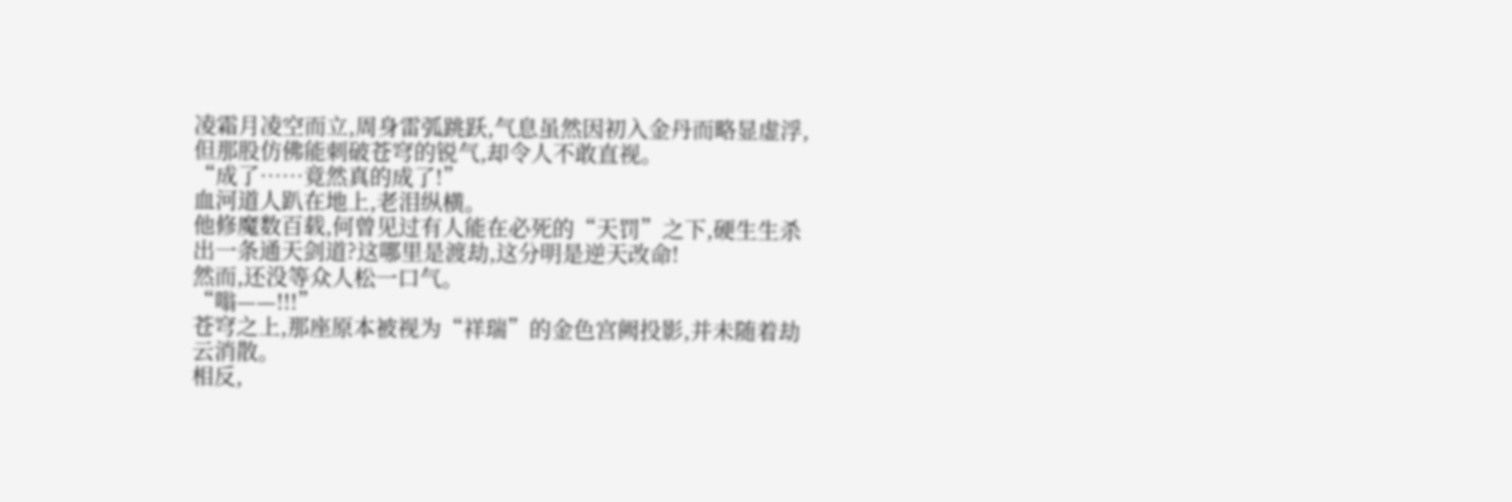凌霜月凌空而立,周身雷弧跳跃,气息虽然因初入金丹而略显虚浮,但那股仿佛能刺破苍穹的锐气,却令人不敢直视。
“成了……竟然真的成了!”
血河道人趴在地上,老泪纵横。
他修魔数百载,何曾见过有人能在必死的“天罚”之下,硬生生杀出一条通天剑道?这哪里是渡劫,这分明是逆天改命!
然而,还没等众人松一口气。
“嗡——!!!”
苍穹之上,那座原本被视为“祥瑞”的金色宫阙投影,并未随着劫云消散。
相反,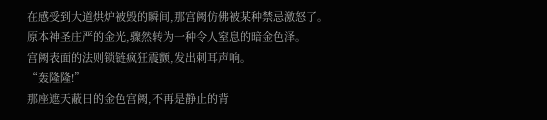在感受到大道烘炉被毁的瞬间,那宫阙仿佛被某种禁忌激怒了。
原本神圣庄严的金光,骤然转为一种令人窒息的暗金色泽。
宫阙表面的法则锁链疯狂震颤,发出刺耳声响。
“轰隆隆!”
那座遮天蔽日的金色宫阙,不再是静止的背